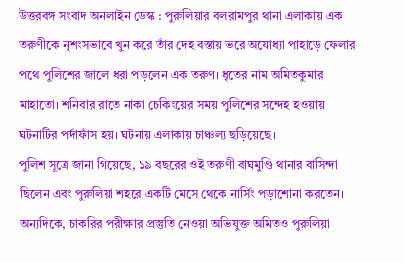উত্তরবঙ্গ সংবাদ অনলাইন ডেস্ক : পুরুলিয়ার বলরামপুর থানা এলাকায় এক তরুণীকে নৃশংসভাবে খুন করে তাঁর দেহ বস্তায় ভরে অযোধ্যা পাহাড়ে ফেলার পথে পুলিশের জালে ধরা পড়লেন এক তরুণ। ধৃতের নাম অমিতকুমার মাহাতো। শনিবার রাতে নাকা চেকিংয়ের সময় পুলিশের সন্দেহ হওয়ায় ঘটনাটির পর্দাফাঁস হয়। ঘটনায় এলাকায় চাঞ্চল্য ছড়িয়েছে।
পুলিশ সূত্রে জানা গিয়েছে, ১৯ বছরের ওই তরুণী বাঘমুণ্ডি থানার বাসিন্দা ছিলেন এবং পুরুলিয়া শহরে একটি মেসে থেকে নার্সিং পড়াশোনা করতেন। অন্যদিকে, চাকরির পরীক্ষার প্রস্তুতি নেওয়া অভিযুক্ত অমিতও পুরুলিয়া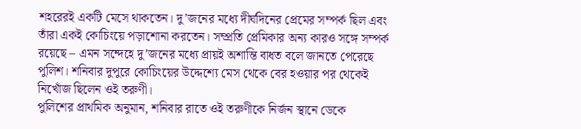শহরেরই একটি মেসে থাকতেন। দু’জনের মধ্যে দীর্ঘদিনের প্রেমের সম্পর্ক ছিল এবং তাঁরা একই কোচিংয়ে পড়াশোনা করতেন। সম্প্রতি প্রেমিকার অন্য কারও সঙ্গে সম্পর্ক রয়েছে – এমন সন্দেহে দু’জনের মধ্যে প্রায়ই অশান্তি বাধত বলে জানতে পেরেছে পুলিশ। শনিবার দুপুরে কোচিংয়ের উদ্দেশ্যে মেস থেকে বের হওয়ার পর থেকেই নিখোঁজ ছিলেন ওই তরুণী।
পুলিশের প্রাথমিক অনুমান, শনিবার রাতে ওই তরুণীকে নির্জন স্থানে ডেকে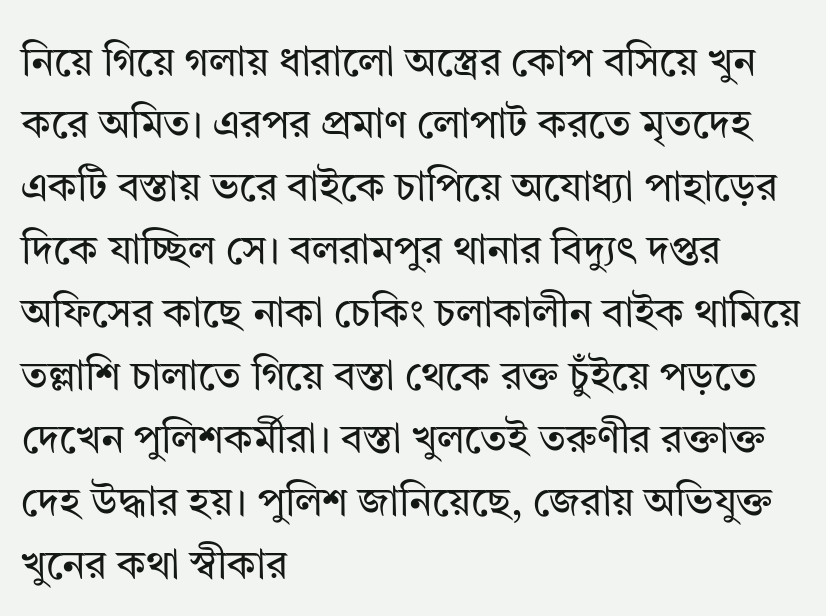নিয়ে গিয়ে গলায় ধারালো অস্ত্রের কোপ বসিয়ে খুন করে অমিত। এরপর প্রমাণ লোপাট করতে মৃতদেহ একটি বস্তায় ভরে বাইকে চাপিয়ে অযোধ্যা পাহাড়ের দিকে যাচ্ছিল সে। বলরামপুর থানার বিদ্যুৎ দপ্তর অফিসের কাছে নাকা চেকিং চলাকালীন বাইক থামিয়ে তল্লাশি চালাতে গিয়ে বস্তা থেকে রক্ত চুঁইয়ে পড়তে দেখেন পুলিশকর্মীরা। বস্তা খুলতেই তরুণীর রক্তাক্ত দেহ উদ্ধার হয়। পুলিশ জানিয়েছে, জেরায় অভিযুক্ত খুনের কথা স্বীকার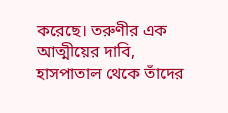করেছে। তরুণীর এক আত্মীয়ের দাবি, হাসপাতাল থেকে তাঁদের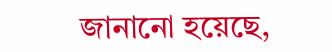জানানো হয়েছে,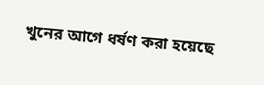খুনের আগে ধর্ষণ করা হয়েছে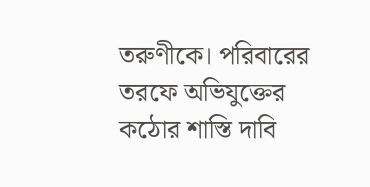তরুণীকে। পরিবারের তরফে অভিযুক্তের কঠোর শাস্তি দাবি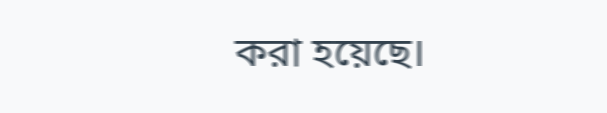করা হয়েছে।